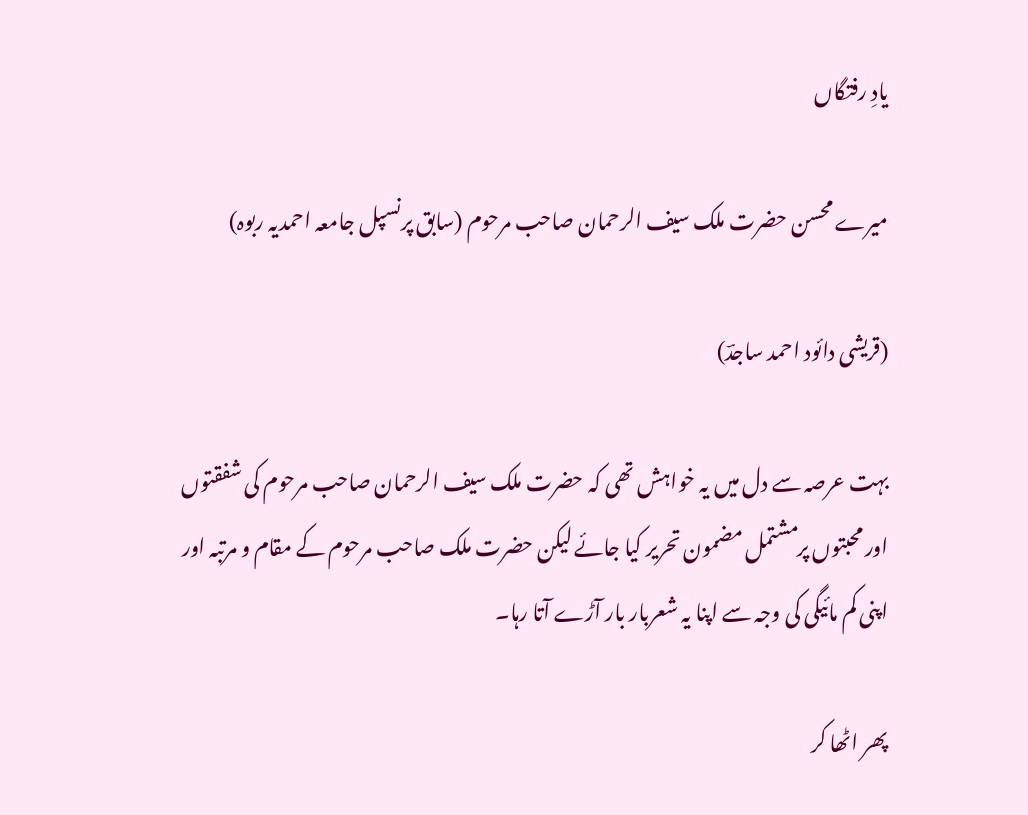یادِ رفتگاں

میرے محسن حضرت ملک سیف الرحمان صاحب مرحوم (سابق پرنسپل جامعہ احمدیہ ربوہ)

(قریشی دائود احمد ساجدؔ)

بہت عرصہ سے دل میں یہ خواہش تھی کہ حضرت ملک سیف الرحمان صاحب مرحوم کی شفقتوں اور محبتوں پرمشتمل مضمون تحریر کیا جائے لیکن حضرت ملک صاحب مرحوم کے مقام و مرتبہ اور اپنی کم مائیگی کی وجہ سے اپنا یہ شعربار بار آڑے آتا رہا۔

پھر اٹھا کر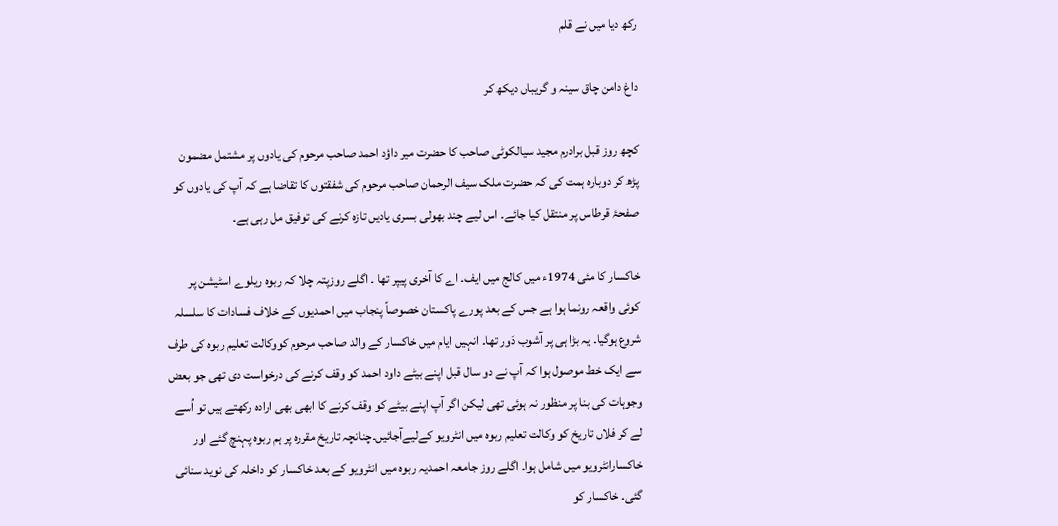رکھ دیا میں نے قلم

داغ دامن چاق سینہ و گریباں دیکھ کر

کچھ روز قبل برادرم مجید سیالکوٹی صاحب کا حضرت میر داؤد احمد صاحب مرحوم کی یادوں پر مشتمل مضمون پڑھ کر دوبارہ ہمت کی کہ حضرت ملک سیف الرحمان صاحب مرحوم کی شفقتوں کا تقاضا ہے کہ آپ کی یادوں کو صفحۂ قرطاس پر منتقل کیا جائے۔ اس لیے چند بھولی بسری یادیں تازہ کرنے کی توفیق مل رہی ہے۔

خاکسار کا مئی 1974ء میں کالج میں ایف۔ اے کا آخری پیپر تھا ۔ اگلے روزپتہ چلا کہ ربوہ ریلوے اسٹیشن پر کوئی واقعہ رونما ہوا ہے جس کے بعد پورے پاکستان خصوصاً پنجاب میں احمدیوں کے خلاف فسادات کا سلسلہ شروع ہوگیا۔ یہ بڑا ہی پر آشوب دَور تھا۔ انہیں ایام میں خاکسار کے والد صاحب مرحوم کووکالت تعلیم ربوہ کی طرف سے ایک خط موصول ہوا کہ آپ نے دو سال قبل اپنے بیٹے داود احمد کو وقف کرنے کی درخواست دی تھی جو بعض وجوہات کی بنا پر منظور نہ ہوئی تھی لیکن اگر آپ اپنے بیٹے کو وقف کرنے کا ابھی بھی ارادہ رکھتے ہیں تو اُسے لے کر فلاں تاریخ کو وکالت تعليم ربوہ میں انٹرویو کےلیےآجائیں۔چنانچہ تاریخ مقررہ پر ہم ربوہ پہنچ گئے اور خاکسارانٹرویو میں شامل ہوا۔ اگلے روز جامعہ احمدیہ ربوہ میں انٹرویو کے بعد خاکسار کو داخلہ کی نوید سنائی گئی۔ خاکسار کو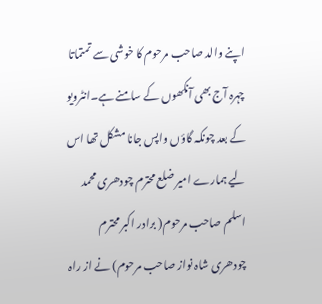اپنے والد صاحب مرحوم کا خوشی سے تمتماتا چہرہ آج بھی آنکھوں کے سامنے ہے۔انٹرویو کے بعد چونکہ گاؤں واپس جانا مشکل تھا اس لیے ہمارے امیر ضلع محترم چودھری محمد اسلم صاحب مرحوم( برادر اکبر محترم چودھری شاہ نواز صاحب مرحوم) نے از راہ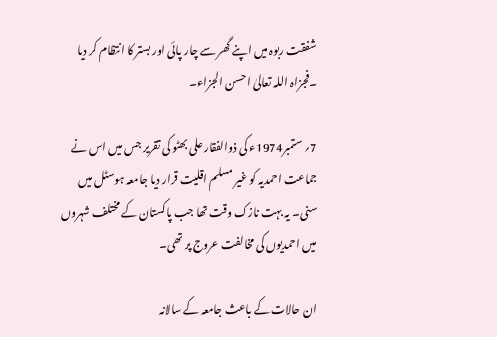شفقت ربوہ میں اپنے گھر سے چار پائی اور بستر کا انتظام کر دیا ۔فجزاہ اللہ تعالیٰ احسن الجزاء۔

7؍ ستمبر1974ء کی ذوالفقار علی بھٹو کی تقریر جس میں اس نے جماعت احمدیہ کو غیر مسلم اقلیت قرار دیا جامعہ ہوسٹل میں سنی۔ یہ بہت نازک وقت تھا جب پاکستان کے مختلف شہروں میں احمدیوں کی مخالفت عروج پر تھی۔

ان حالات کے باعث جامعہ کے سالانہ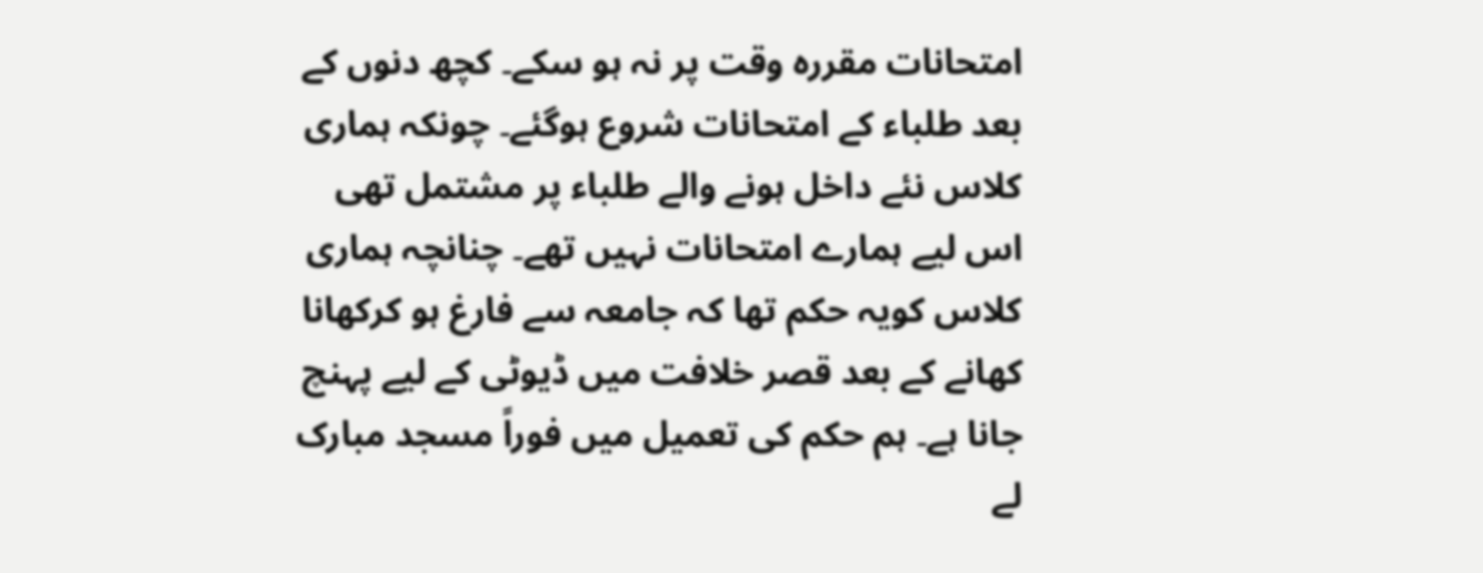امتحانات مقررہ وقت پر نہ ہو سکے۔ کچھ دنوں کے بعد طلباء کے امتحانات شروع ہوگئے۔ چونکہ ہماری کلاس نئے داخل ہونے والے طلباء پر مشتمل تھی اس لیے ہمارے امتحانات نہیں تھے۔ چنانچہ ہماری کلاس کویہ حکم تھا کہ جامعہ سے فارغ ہو کرکھانا کھانے کے بعد قصر خلافت میں ڈیوٹی کے لیے پہنچ جانا ہے۔ ہم حکم کی تعمیل میں فوراً مسجد مبارک لے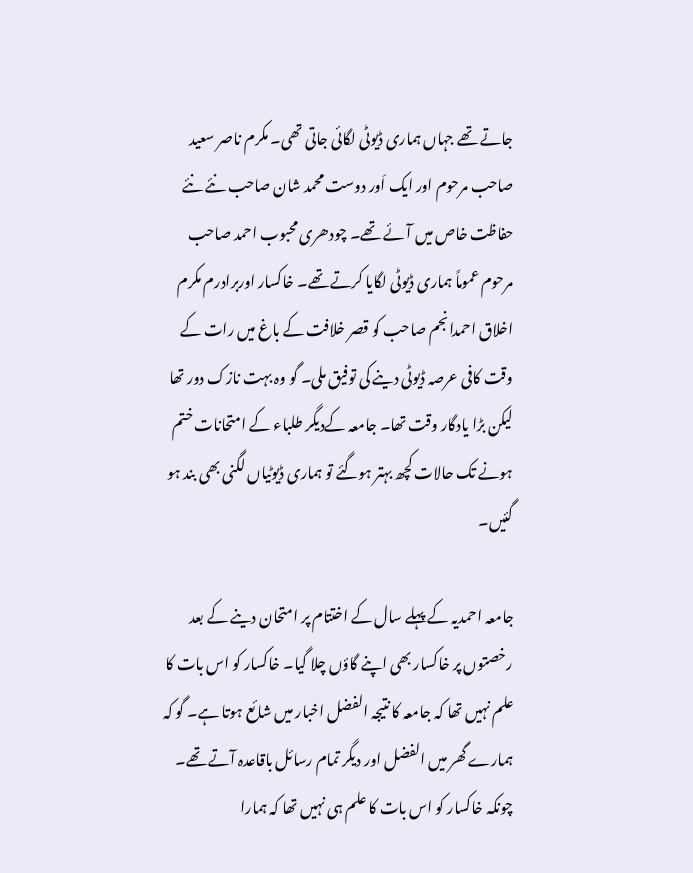جاتے تھے جہاں ہماری ڈیوٹی لگائی جاتی تھی۔ مکرم ناصر سعید صاحب مرحوم اور ایک اَور دوست محمد شان صاحب نئے نئے حفاظت خاص میں آئے تھے۔ چودھری محبوب احمد صاحب مرحوم عموماً ہماری ڈیوٹی لگایا کرتے تھے۔ خاکسار اوربرادرم مکرم اخلاق احمدانجم صاحب کو قصر خلافت کے باغ میں رات کے وقت کافی عرصہ ڈیوٹی دینے کی توفیق ملی۔ گو وہ بہت نازک دور تھا لیکن بڑا یادگار وقت تھا۔ جامعہ کےدیگر طلباء کے امتحانات ختم ہونے تک حالات کچھ بہتر ہوگئے تو ہماری ڈیوٹیاں لگنی بھی بند ہو گئیں۔

جامعہ احمدیہ کے پہلے سال کے اختتام پر امتحان دینے کے بعد رخصتوں پر خاکسار بھی اپنے گاؤں چلا گیا۔ خاکسار کو اس بات کا علم نہیں تھا کہ جامعہ کا نتیجہ الفضل اخبار میں شائع ہوتا ہے۔ گو کہ ہمارے گھر میں الفضل اور دیگر تمام رسائل باقاعدہ آتے تھے۔ چونکہ خاکسار کو اس بات کا علم ہی نہیں تھا کہ ہمارا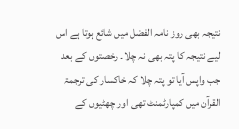نتیجہ بھی روز نامہ الفضل میں شائع ہوتا ہے اس لیے نتیجہ کا پتہ بھی نہ چلا۔ رخصتوں کے بعد جب واپس آیا تو پتہ چلا کہ خاکسار کی ترجمۃ القرآن میں کمپارٹمنٹ تھی اور چھٹیوں کے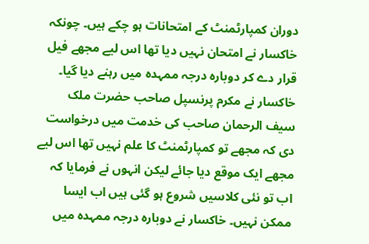دوران کمپارٹمنٹ کے امتحانات ہو چکے ہیں۔ چونکہ خاکسار نے امتحان نہیں دیا تھا اس لیے مجھے فیل قرار دے کر دوبارہ درجہ ممہدہ میں رہنے دیا گیا۔ خاکسار نے مکرم پرنسپل صاحب حضرت ملک سیف الرحمان صاحب کی خدمت میں درخواست دی کہ مجھے تو کمپارٹمنٹ کا علم نہیں تھا اس لیے مجھے ایک موقع دیا جائے لیکن انہوں نے فرمایا کہ اب تو نئی کلاسیں شروع ہو گئی ہیں اب ایسا ممکن نہیں۔ خاکسار نے دوبارہ درجہ ممہدہ میں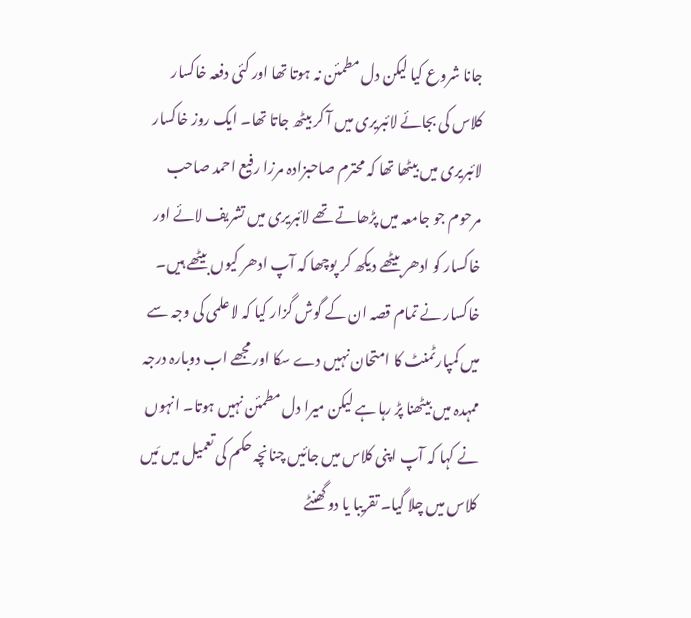جانا شروع کیا لیکن دل مطمئن نہ ہوتا تھا اور کئی دفعہ خاکسار کلاس کی بجائے لائبریری میں آ کر بیٹھ جاتا تھا۔ ایک روز خاکسار لائبریری میں بیٹھا تھا کہ محترم صاحبزادہ مرزا رفیع احمد صاحب مرحوم جو جامعہ میں پڑھاتے تھے لائبریری میں تشریف لائے اور خاکسار کو ادھر بیٹھے دیکھ کر پوچھا کہ آپ ادھر کیوں بیٹھے ہیں۔ خاکسار نے تمام قصہ ان کے گوش گزار کیا کہ لا علمی کی وجہ سے میں کمپارٹمنٹ کا امتحان نہیں دے سکا اور مجھے اب دوبارہ درجہ ممہدہ میں بیٹھنا پڑ رہا ہے لیکن میرا دل مطمئن نہیں ہوتا۔ انہوں نے کہا کہ آپ اپنی کلاس میں جائیں چنانچہ حکم کی تعمیل میں مَیں کلاس میں چلا گیا۔ تقریبا یا دو گھنٹے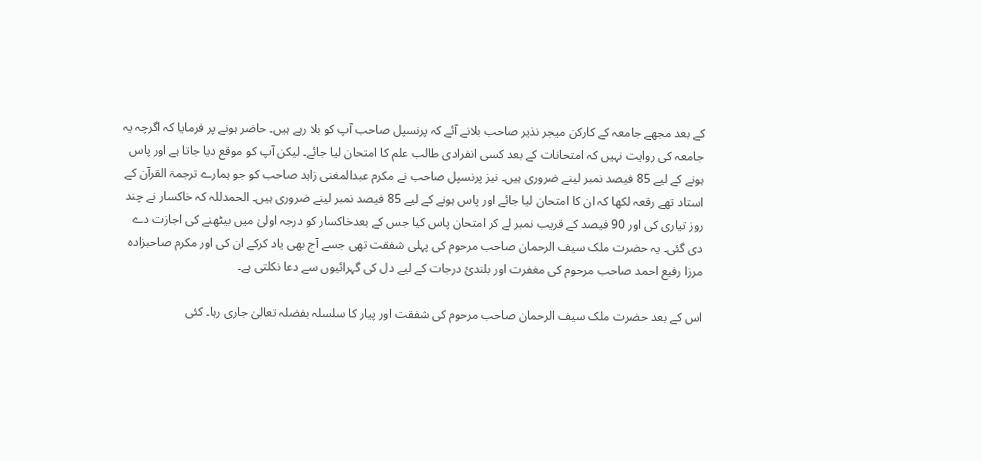کے بعد مجھے جامعہ کے کارکن میجر نذیر صاحب بلانے آئے کہ پرنسپل صاحب آپ کو بلا رہے ہیں۔ حاضر ہونے پر فرمایا کہ اگرچہ یہ جامعہ کی روایت نہیں کہ امتحانات کے بعد کسی انفرادی طالب علم کا امتحان لیا جائے۔ لیکن آپ کو موقع دیا جاتا ہے اور پاس ہونے کے لیے 85 فیصد نمبر لینے ضروری ہیں۔ نیز پرنسپل صاحب نے مکرم عبدالمغنی زاہد صاحب کو جو ہمارے ترجمۃ القرآن کے استاد تھے رقعہ لکھا کہ ان کا امتحان لیا جائے اور پاس ہونے کے لیے 85 فیصد نمبر لینے ضروری ہیں۔ الحمدللہ کہ خاکسار نے چند روز تیاری کی اور 90 فیصد کے قریب نمبر لے کر امتحان پاس کیا جس کے بعدخاکسار کو درجہ اولیٰ میں بیٹھنے کی اجازت دے دی گئی۔ یہ حضرت ملک سیف الرحمان صاحب مرحوم کی پہلی شفقت تھی جسے آج بھی یاد کرکے ان کی اور مکرم صاحبزادہ مرزا رفیع احمد صاحب مرحوم کی مغفرت اور بلندئ درجات کے لیے دل کی گہرائیوں سے دعا نکلتی ہے۔

اس کے بعد حضرت ملک سیف الرحمان صاحب مرحوم کی شفقت اور پیار کا سلسلہ بفضلہ تعالیٰ جاری رہا۔ کئی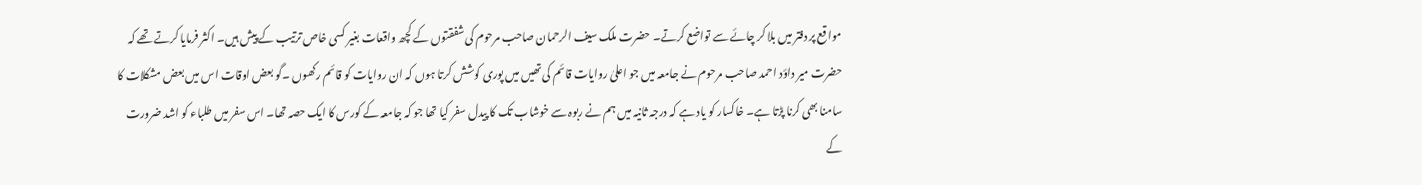مواقع پر دفتر میں بلا کر چائے سے تواضع کرتے۔ حضرت ملک سیف الرحمان صاحب مرحوم کی شفقتوں کے کچھ واقعات بغیر کسی خاص ترتیب کے پیش ہیں۔ اکثر فرمایا کرتے تھے کہ حضرت میر داؤد احمد صاحب مرحوم نے جامعہ میں جو اعلیٰ روایات قائم کی تھیں میں پوری کوشش کرتا ہوں کہ ان روایات کو قائم رکھوں ۔گو بعض اوقات اس میں بعض مشکلات کا سامنا بھی کرنا پڑتا ہے۔ خاکسار کو یاد ہے کہ درجہ ثانیہ میں ہم نے ربوہ سے خوشاب تک کا پیدل سفر کیا تھا جو کہ جامعہ کے کورس کا ایک حصہ تھا۔ اس سفر میں طلباء کو اشد ضرورت کے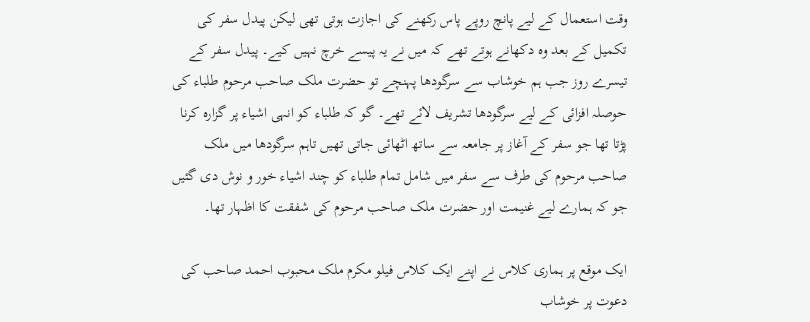وقت استعمال کے لیے پانچ روپے پاس رکھنے کی اجازت ہوتی تھی لیکن پیدل سفر کی تکمیل کے بعد وہ دکھانے ہوتے تھے کہ میں نے یہ پیسے خرچ نہیں کیے۔ پیدل سفر کے تیسرے روز جب ہم خوشاب سے سرگودھا پہنچے تو حضرت ملک صاحب مرحوم طلباء کی حوصلہ افزائی کے لیے سرگودھا تشریف لائے تھے۔ گو کہ طلباء کو انہی اشیاء پر گزارہ کرنا پڑتا تھا جو سفر کے آغاز پر جامعہ سے ساتھ اٹھائی جاتی تھیں تاہم سرگودھا میں ملک صاحب مرحوم کی طرف سے سفر میں شامل تمام طلباء کو چند اشیاء خور و نوش دی گئیں جو کہ ہمارے لیے غنیمت اور حضرت ملک صاحب مرحوم کی شفقت کا اظہار تھا۔

ایک موقع پر ہماری کلاس نے اپنے ایک کلاس فیلو مکرم ملک محبوب احمد صاحب کی دعوت پر خوشاب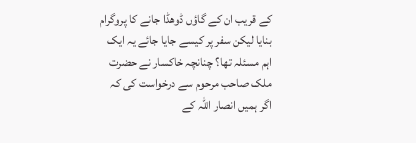کے قریب ان کے گاؤں ڈوھڈا جانے کا پروگرام بنایا لیکن سفر پر کیسے جایا جائے یہ ایک اہم مسئلہ تھا؟ چنانچہ خاکسار نے حضرت ملک صاحب مرحوم سے درخواست کی کہ اگر ہمیں انصار اللہ کے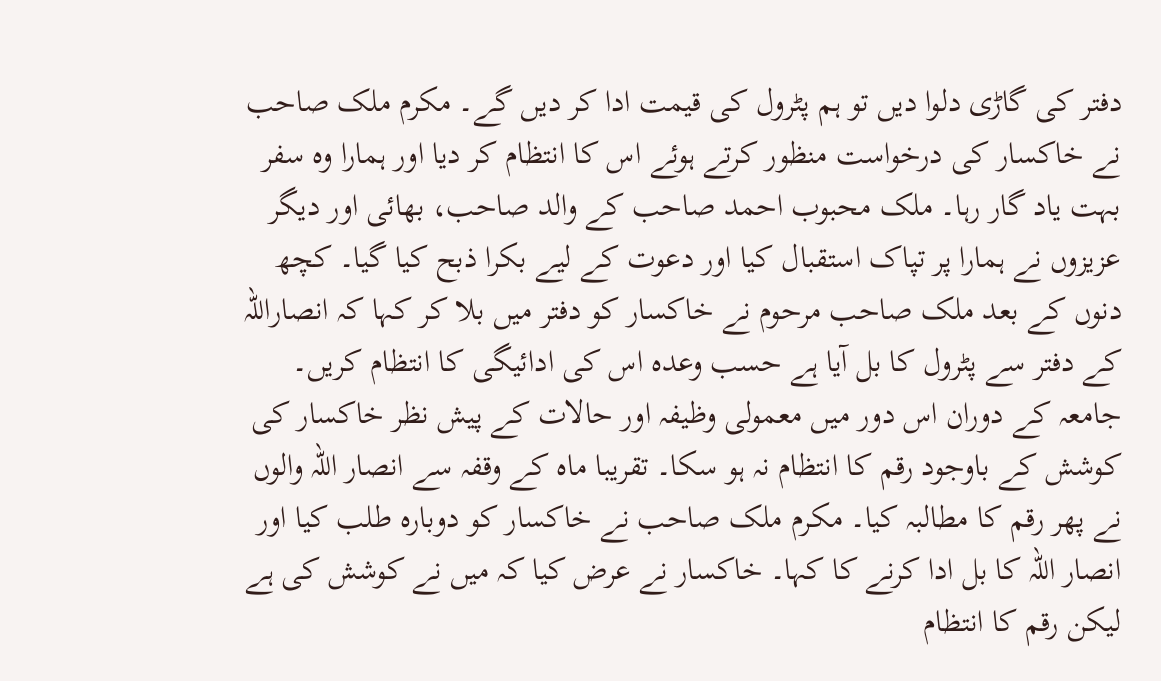دفتر کی گاڑی دلوا دیں تو ہم پٹرول کی قیمت ادا کر دیں گے۔ مکرم ملک صاحب نے خاکسار کی درخواست منظور کرتے ہوئے اس کا انتظام کر دیا اور ہمارا وہ سفر بہت یاد گار رہا۔ ملک محبوب احمد صاحب کے والد صاحب، بھائی اور دیگر عزیزوں نے ہمارا پر تپاک استقبال کیا اور دعوت کے لیے بکرا ذبح کیا گیا۔ کچھ دنوں کے بعد ملک صاحب مرحوم نے خاکسار کو دفتر میں بلا کر کہا کہ انصاراللہ کے دفتر سے پٹرول کا بل آیا ہے حسب وعدہ اس کی ادائیگی کا انتظام کریں۔ جامعہ کے دوران اس دور میں معمولی وظیفہ اور حالات کے پیش نظر خاکسار کی کوشش کے باوجود رقم کا انتظام نہ ہو سکا۔ تقریبا ماہ کے وقفہ سے انصار اللہ والوں نے پھر رقم کا مطالبہ کیا۔ مکرم ملک صاحب نے خاکسار کو دوبارہ طلب کیا اور انصار اللہ کا بل ادا کرنے کا کہا۔ خاکسار نے عرض کیا کہ میں نے کوشش کی ہے لیکن رقم کا انتظام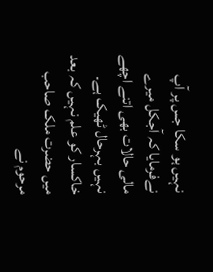نہیں ہو سکا جس پر آپ نےفرمایا کہ آجکل میرے مالی حالات بھی اتنے اچھے نہیں بہرحال ٹھیک ہے۔ خاکسار کو علم نہیں کہ بعد میں حضرت ملک صاحب مرحوم نے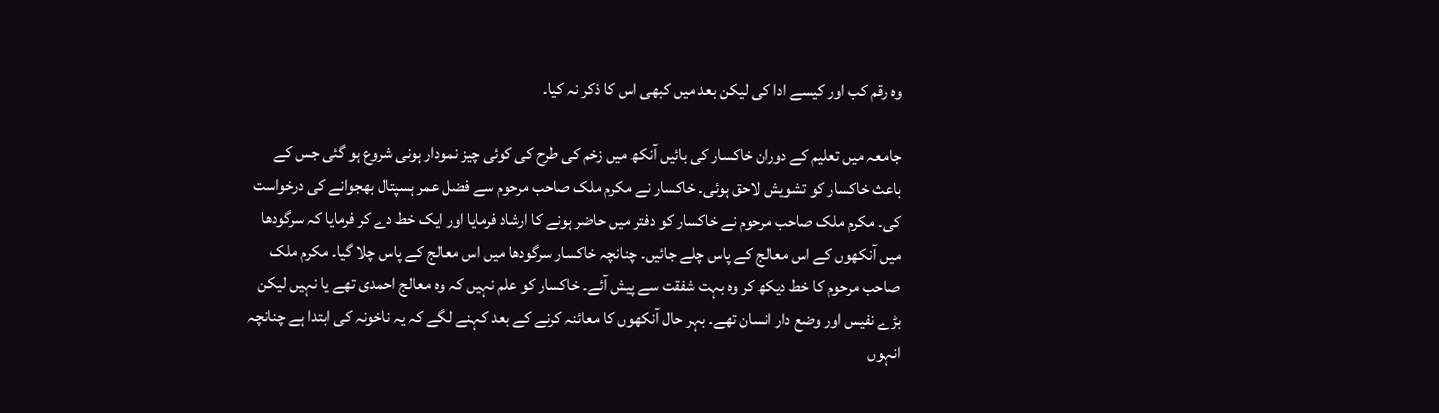وہ رقم کب اور کیسے ادا کی لیکن بعد میں کبھی اس کا ذکر نہ کیا۔

جامعہ میں تعلیم کے دوران خاکسار کی بائیں آنکھ میں زخم کی طرح کی کوئی چیز نمودار ہونی شروع ہو گئی جس کے باعث خاکسار کو تشویش لاحق ہوئی۔ خاکسار نے مکرم ملک صاحب مرحوم سے فضل عمر ہسپتال بھجوانے کی درخواست کی۔ مکرم ملک صاحب مرحوم نے خاکسار کو دفتر میں حاضر ہونے کا ارشاد فرمایا اور ایک خط دے کر فرمایا کہ سرگودھا میں آنکھوں کے اس معالج کے پاس چلے جائیں۔ چنانچہ خاکسار سرگودھا میں اس معالج کے پاس چلا گیا۔ مکرم ملک صاحب مرحوم کا خط دیکھ کر وہ بہت شفقت سے پیش آئے۔ خاکسار کو علم نہیں کہ وہ معالج احمدی تھے یا نہیں لیکن بڑے نفیس اور وضع دار انسان تھے۔ بہر حال آنکھوں کا معائنہ کرنے کے بعد کہنے لگے کہ یہ ناخونہ کی ابتدا ہے چنانچہ انہوں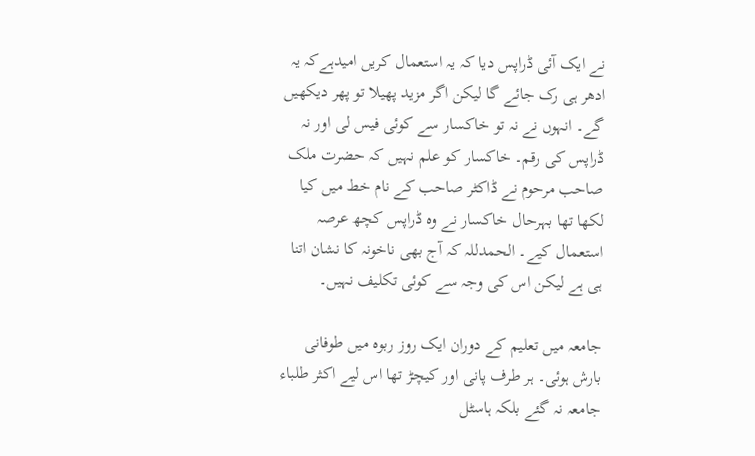نے ایک آئی ڈراپس دیا کہ یہ استعمال کریں امیدہےکہ یہ ادھر ہی رک جائے گا لیکن اگر مزید پھیلا تو پھر دیکھیں گے۔ انہوں نے نہ تو خاکسار سے کوئی فیس لی اور نہ ڈراپس کی رقم۔ خاکسار کو علم نہیں کہ حضرت ملک صاحب مرحوم نے ڈاکٹر صاحب کے نام خط میں کیا لکھا تھا بہرحال خاکسار نے وہ ڈراپس کچھ عرصہ استعمال کیے۔ الحمدللہ کہ آج بھی ناخونہ کا نشان اتنا ہی ہے لیکن اس کی وجہ سے کوئی تکلیف نہیں۔

جامعہ میں تعلیم کے دوران ایک روز ربوہ میں طوفانی بارش ہوئی۔ ہر طرف پانی اور کیچڑ تھا اس لیے اکثر طلباء جامعہ نہ گئے بلکہ ہاسٹل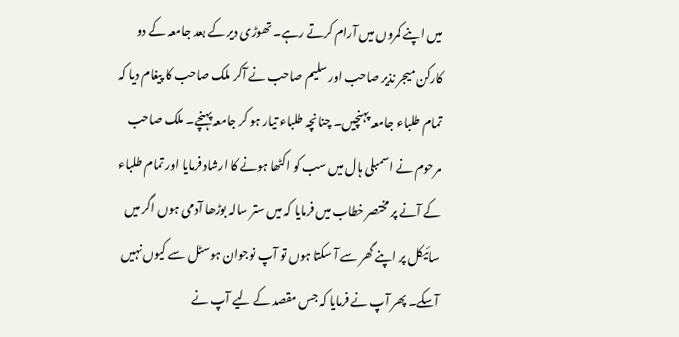میں اپنے کمروں میں آرام کرتے رہے۔ تھوڑی دیر کے بعد جامعہ کے دو کارکن میجر نذیر صاحب اور سلیم صاحب نے آکر ملک صاحب کا پیغام دیا کہ تمام طلباء جامعہ پہنچیں۔ چنانچہ طلباء تیار ہو کر جامعہ پہنچے۔ ملک صاحب مرحوم نے اسمبلی ہال میں سب کو اکٹھا ہونے کا ارشاد فرمایا اور تمام طلباء کے آنے پر مختصر خطاب میں فرمایا کہ میں ستر سالہ بوڑھا آدمی ہوں اگر میں سائیکل پر اپنے گھر سے آ سکتا ہوں تو آپ نوجوان ہوسٹل سے کیوں نہیں آسکے۔ پھر آپ نے فرمایا کہ جس مقصد کے لیے آپ نے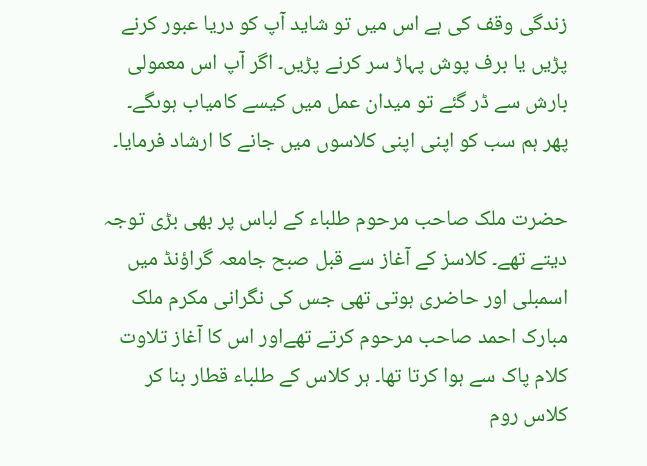زندگی وقف کی ہے اس میں تو شاید آپ کو دریا عبور کرنے پڑیں یا برف پوش پہاڑ سر کرنے پڑیں۔ اگر آپ اس معمولی بارش سے ڈر گئے تو میدان عمل میں کیسے کامیاب ہوںگے۔ پھر ہم سب کو اپنی اپنی کلاسوں میں جانے کا ارشاد فرمایا۔

حضرت ملک صاحب مرحوم طلباء کے لباس پر بھی بڑی توجہ دیتے تھے۔ کلاسز کے آغاز سے قبل صبح جامعہ گراؤنڈ میں اسمبلی اور حاضری ہوتی تھی جس کی نگرانی مکرم ملک مبارک احمد صاحب مرحوم کرتے تھےاور اس کا آغاز تلاوت کلام پاک سے ہوا کرتا تھا۔ ہر کلاس کے طلباء قطار بنا کر کلاس روم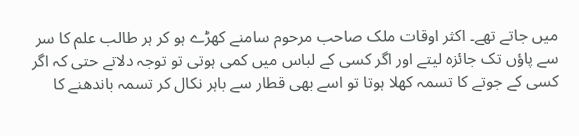میں جاتے تھے۔ اکثر اوقات ملک صاحب مرحوم سامنے کھڑے ہو کر ہر طالب علم کا سر سے پاؤں تک جائزہ لیتے اور اگر کسی کے لباس میں کمی ہوتی تو توجہ دلاتے حتی کہ اگر کسی کے جوتے کا تسمہ کھلا ہوتا تو اسے بھی قطار سے باہر نکال کر تسمہ باندھنے کا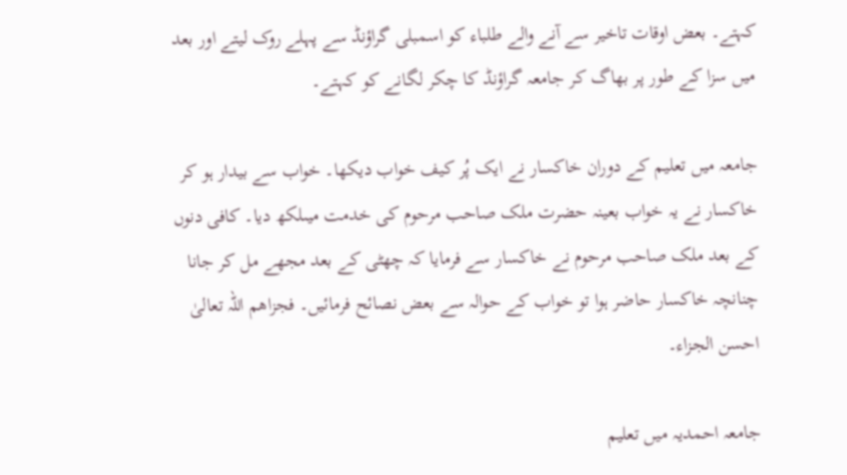کہتے۔ بعض اوقات تاخیر سے آنے والے طلباء کو اسمبلی گراؤنڈ سے پہلے روک لیتے اور بعد میں سزا کے طور پر بھاگ کر جامعہ گراؤنڈ کا چکر لگانے کو کہتے۔

جامعہ میں تعلیم کے دوران خاکسار نے ایک پُر کیف خواب دیکھا۔ خواب سے بیدار ہو کر خاکسار نے یہ خواب بعینہ حضرت ملک صاحب مرحوم کی خدمت میںلکھ دیا۔ کافی دنوں کے بعد ملک صاحب مرحوم نے خاکسار سے فرمایا کہ چھٹی کے بعد مجھے مل کر جانا چنانچہ خاکسار حاضر ہوا تو خواب کے حوالہ سے بعض نصائح فرمائیں۔ فجزاھم اللہ تعالیٰ احسن الجزاء۔

جامعہ احمدیہ میں تعلیم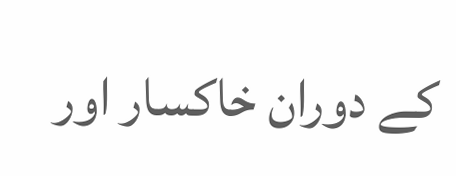کے دوران خاکسار اور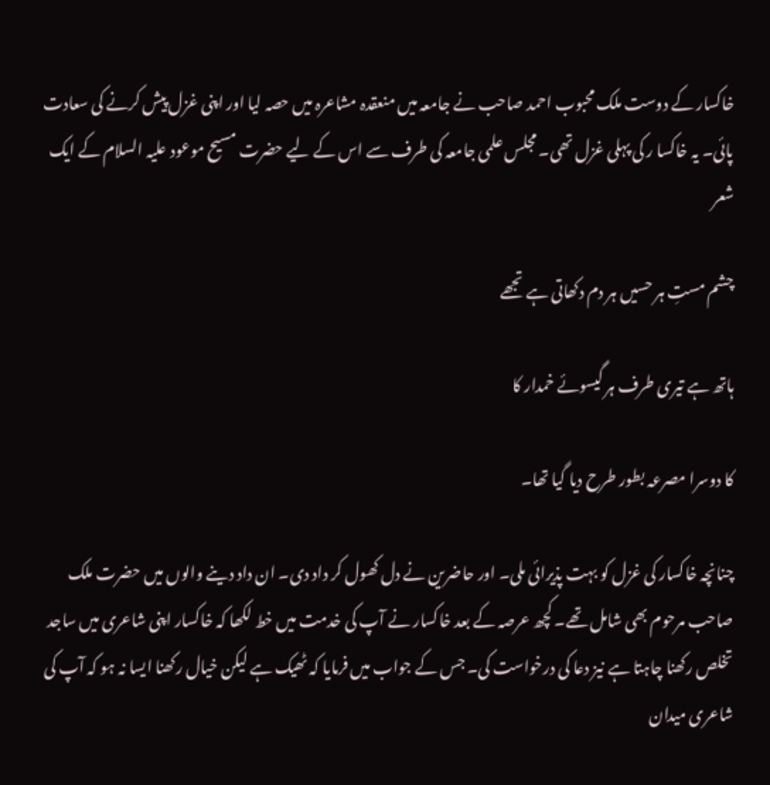خاکسار کے دوست ملک محبوب احمد صاحب نے جامعہ میں منعقدہ مشاعرہ میں حصہ لیا اور اپنی غزل پیش کرنے کی سعادت پائی۔ یہ خاکسا ر کی پہلی غزل تھی۔ مجلس علمی جامعہ کی طرف سے اس کے لیے حضرت مسیح موعود علیہ السلام کے ایک شعر

چشم مستِ ہر حسیں ہر دم دکھاتی ہے تجھے

ہاتھ ہے تیری طرف ہر گیسوئے خمدار کا

کا دوسرا مصرعہ بطور طرح دیا گیا تھا۔

چنانچہ خاکسار کی غزل کو بہت پذیرائی ملی۔ اور حاضرین نے دل کھول کر داد دی۔ ان داد دینے والوں میں حضرت ملک صاحب مرحوم بھی شامل تھے۔ کچھ عرصہ کے بعد خاکسار نے آپ کی خدمت میں خط لکھا کہ خاکسار اپنی شاعری میں ساجد تخلص رکھنا چاہتا ہے نیز دعا کی درخواست کی۔ جس کے جواب میں فرمایا کہ ٹھیک ہے لیکن خیال رکھنا ایسا نہ ہو کہ آپ کی شاعری میدان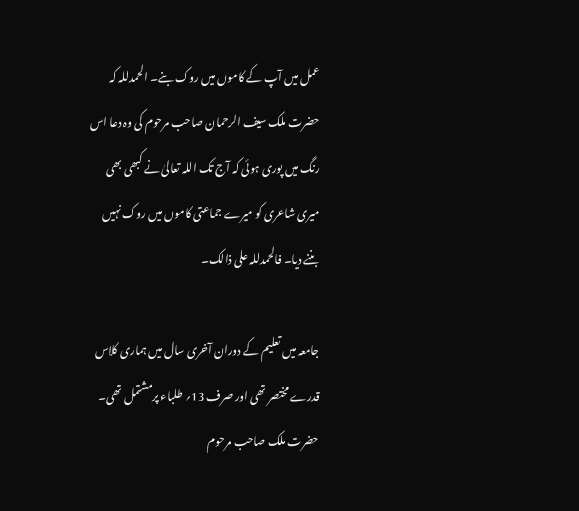عمل میں آپ کے کاموں میں روک بنے۔ الحمدللہ کہ حضرت ملک سیف الرحمان صاحب مرحوم کی وہ دعا اس رنگ میں پوری ہوئی کہ آج تک اللہ تعالیٰ نے کبھی بھی میری شاعری کو میرے جماعتی کاموں میں روک نہیں بننے دیا۔ فالحمدللہ علی ذالک۔

جامعہ میں تعلیم کے دوران آخری سال میں ہماری کلاس قدرے مختصر تھی اور صرف 13؍ طلباء پرمشتمل تھی۔ حضرت ملک صاحب مرحوم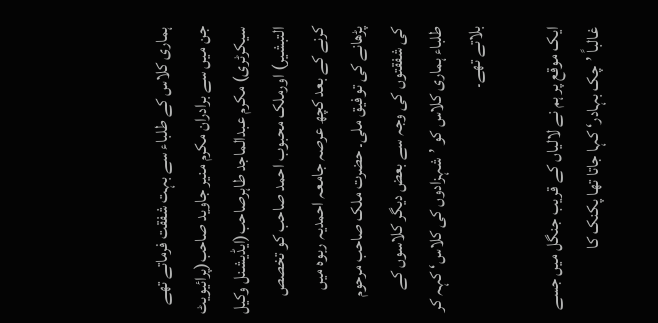ہماری کلاس کے طلباء سے بہت شفقت فرماتے تھے جن میں سے برادران مکرم منیر جاوید صاحب(پرائیویٹ سیکرٹری) مکرم عبدالماجد طاہرصاحب(ایڈیشنل وکیل التبشیر) اورملک محبوب احمد صاحب کو تخصص کرنے کے بعد کچھ عرصہ جامعہ احمدیہ ربوہ میں پڑھانے کی توفیق ملی۔ حضرت ملک صاحب مرحوم کی شفقتوں کی وجہ سے بعض دیگر کلاسوں کے طلباء ہماری کلاس کو ’شہزادوں کی کلاس‘ کہہ کر بلاتے تھے۔

ایک موقع پر ہم نے لالیاں کے قریب جنگل میں جسے غالباً ’چک بہادر‘ کہا جاتا تھا پکنک کا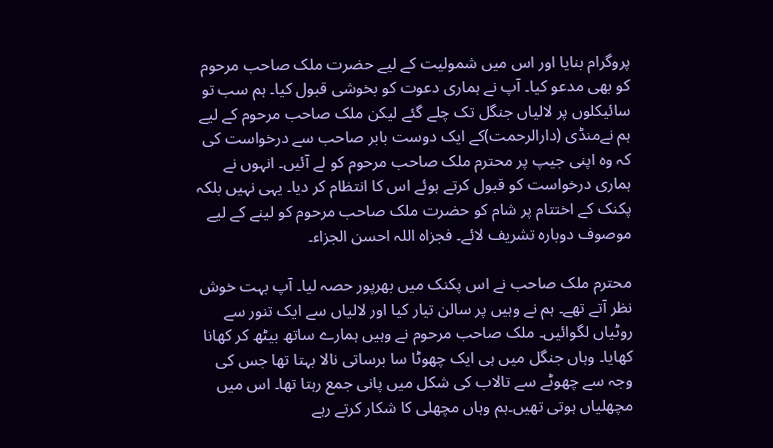پروگرام بنایا اور اس میں شمولیت کے لیے حضرت ملک صاحب مرحوم کو بھی مدعو کیا۔ آپ نے ہماری دعوت کو بخوشی قبول کیا۔ ہم سب تو سائیکلوں پر لالیاں جنگل تک چلے گئے لیکن ملک صاحب مرحوم کے لیے ہم نےمنڈی (دارالرحمت)کے ایک دوست بابر صاحب سے درخواست کی کہ وہ اپنی جیپ پر محترم ملک صاحب مرحوم کو لے آئیں۔ انہوں نے ہماری درخواست کو قبول کرتے ہوئے اس کا انتظام کر دیا۔ یہی نہیں بلکہ پکنک کے اختتام پر شام کو حضرت ملک صاحب مرحوم کو لینے کے لیے موصوف دوبارہ تشریف لائے۔ فجزاہ اللہ احسن الجزاء۔

محترم ملک صاحب نے اس پکنک میں بھرپور حصہ لیا۔ آپ بہت خوش نظر آتے تھے۔ ہم نے وہیں پر سالن تیار کیا اور لالیاں سے ایک تنور سے روٹیاں لگوائیں۔ ملک صاحب مرحوم نے وہیں ہمارے ساتھ بیٹھ کر کھانا کھایا۔ وہاں جنگل میں ہی ایک چھوٹا سا برساتی نالا بہتا تھا جس کی وجہ سے چھوٹے سے تالاب کی شکل میں پانی جمع رہتا تھا۔ اس میں مچھلیاں ہوتی تھیں۔ہم وہاں مچھلی کا شکار کرتے رہے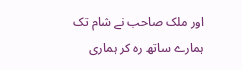اور ملک صاحب نے شام تک ہمارے ساتھ رہ کر ہماری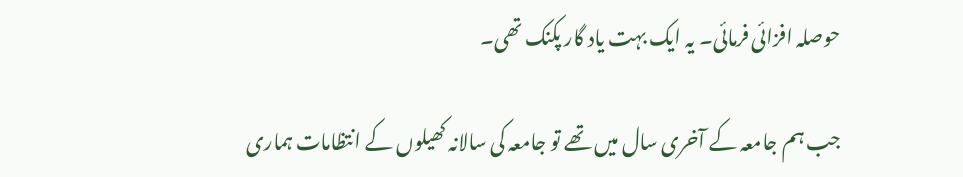حوصلہ افزائی فرمائی۔ یہ ایک بہت یاد گار پکنک تھی۔

جب ہم جامعہ کے آخری سال میں تھے تو جامعہ کی سالانہ کھیلوں کے انتظامات ہماری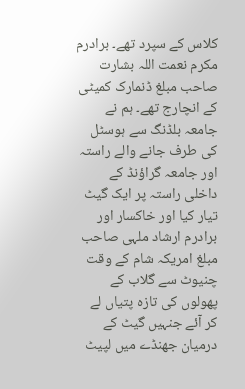کلاس کے سپرد تھے۔ برادرم مکرم نعمت اللہ بشارت صاحب مبلغ ڈنمارک کمیٹی کے انچارج تھے۔ ہم نے جامعہ بلڈنگ سے ہوسٹل کی طرف جانے والے راستہ اور جامعہ گراؤنڈ کے داخلی راستہ پر ایک گیٹ تیار کیا اور خاکسار اور برادرم ارشاد ملہی صاحب مبلغ امریکہ شام کے وقت چنیوٹ سے گلاب کے پھولوں کی تازہ پتیاں لے کر آئے جنہیں گیٹ کے درمیان جھنڈے میں لپیٹ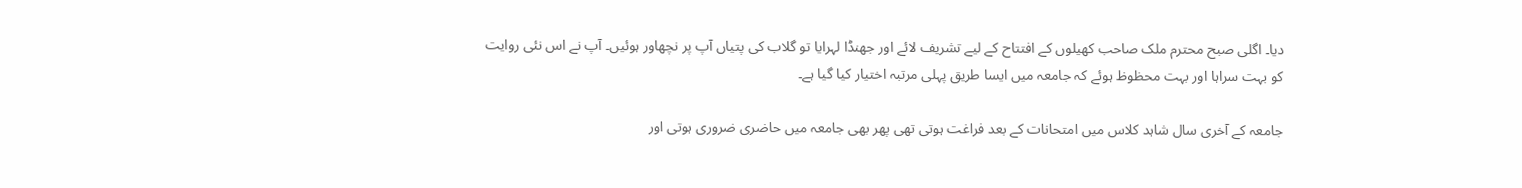دیا۔ اگلی صبح محترم ملک صاحب کھیلوں کے افتتاح کے لیے تشریف لائے اور جھنڈا لہرایا تو گلاب کی پتیاں آپ پر نچھاور ہوئیں۔ آپ نے اس نئی روایت کو بہت سراہا اور بہت محظوظ ہوئے کہ جامعہ میں ایسا طریق پہلی مرتبہ اختیار کیا گیا ہے۔

جامعہ کے آخری سال شاہد کلاس میں امتحانات کے بعد فراغت ہوتی تھی پھر بھی جامعہ میں حاضری ضروری ہوتی اور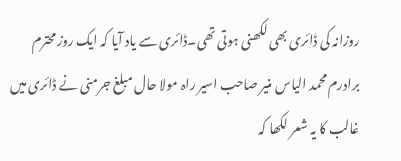روزانہ کی ڈائری بھی لکھنی ہوتی تھی۔ڈائری سے یاد آیا کہ ایک روز محترم برادرم محمد الیاس منیر صاحب اسیر راہ مولا حال مبلغ جرمنی نے ڈائری میں غالب کا یہ شعر لکھا کہ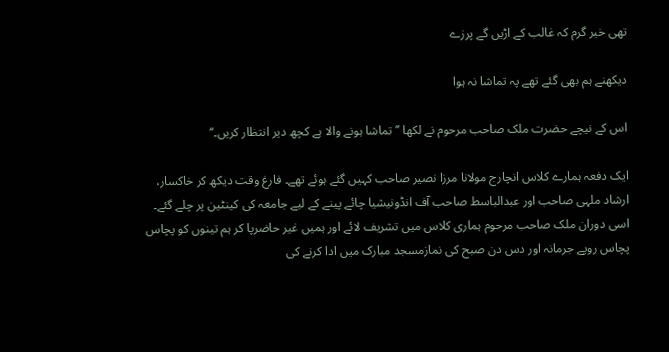تھی خبر گرم کہ غالب کے اڑیں گے پرزے

دیکھنے ہم بھی گئے تھے پہ تماشا نہ ہوا

اس کے نیچے حضرت ملک صاحب مرحوم نے لکھا ’’ تماشا ہونے والا ہے کچھ دیر انتظار کریں۔‘‘

ایک دفعہ ہمارے کلاس انچارج مولانا مرزا نصیر صاحب کہیں گئے ہوئے تھے۔ فارغ وقت دیکھ کر خاکسار، ارشاد ملہی صاحب اور عبدالباسط صاحب آف انڈونیشیا چائے پینے کے لیے جامعہ کی کینٹین پر چلے گئے۔ اسی دوران ملک صاحب مرحوم ہماری کلاس میں تشریف لائے اور ہمیں غیر حاضرپا کر ہم تینوں کو پچاس پچاس روپے جرمانہ اور دس دن صبح کی نمازمسجد مبارک میں ادا کرنے کی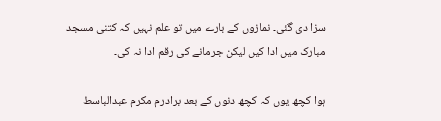سزا دی گئی۔ نمازوں کے بارے میں تو علم نہیں کہ کتنی مسجد مبارک میں ادا کیں لیکن جرمانے کی رقم ادا نہ کی۔

ہوا کچھ یوں کہ کچھ دنوں کے بعد برادرم مکرم عبدالباسط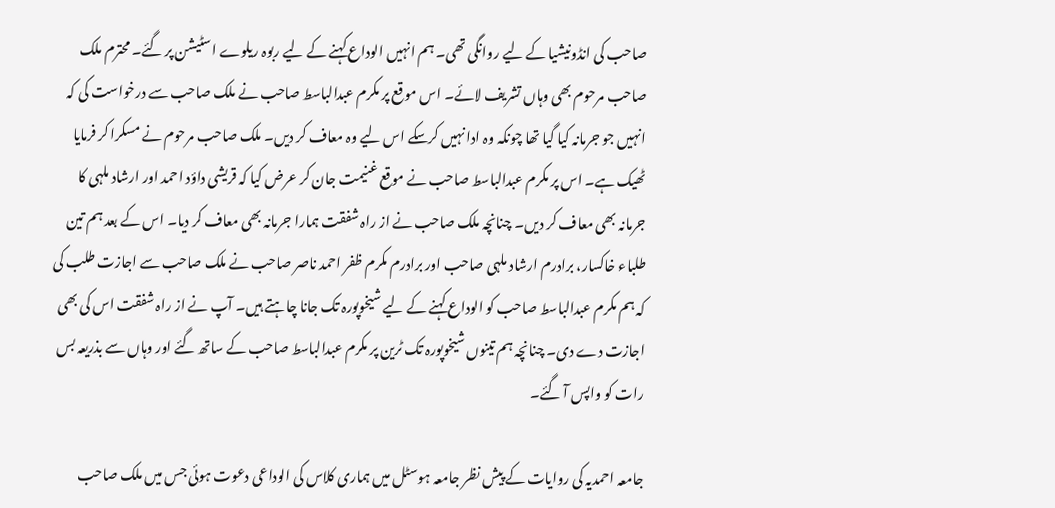صاحب کی انڈونیشیا کے لیے روانگی تھی۔ ہم انہیں الوداع کہنے کے لیے ربوہ ریلوے اسٹیشن پر گئے۔ محترم ملک صاحب مرحوم بھی وہاں تشریف لائے۔ اس موقع پر مکرم عبدالباسط صاحب نے ملک صاحب سے درخواست کی کہ انہیں جو جرمانہ کیا گیا تھا چونکہ وہ ادا نہیں کرسکے اس لیے وہ معاف کر دیں۔ ملک صاحب مرحوم نے مسکرا کر فرمایا ٹھیک ہے۔ اس پر مکرم عبدالباسط صاحب نے موقع غنیمت جان کر عرض کیا کہ قریشی داؤد احمد اور ارشاد ملہی کا جرمانہ بھی معاف کر دیں۔ چنانچہ ملک صاحب نے از راہ شفقت ہمارا جرمانہ بھی معاف کر دیا۔ اس کے بعد ہم تین طلباء خاکسار، برادرم ارشاد ملہی صاحب اور برادرم مکرم ظفر احمد ناصر صاحب نے ملک صاحب سے اجازت طلب کی کہ ہم مکرم عبدالباسط صاحب کو الوداع کہنے کے لیے شیخوپورہ تک جانا چاہتے ہیں۔ آپ نے از راہ شفقت اس کی بھی اجازت دے دی۔ چنانچہ ہم تینوں شیخوپورہ تک ٹرین پر مکرم عبدالباسط صاحب کے ساتھ گئے اور وہاں سے بذریعہ بس رات کو واپس آ گئے۔

جامعہ احمدیہ کی روایات کے پیش نظر جامعہ ہوسٹل میں ہماری کلاس کی الوداعی دعوت ہوئی جس میں ملک صاحب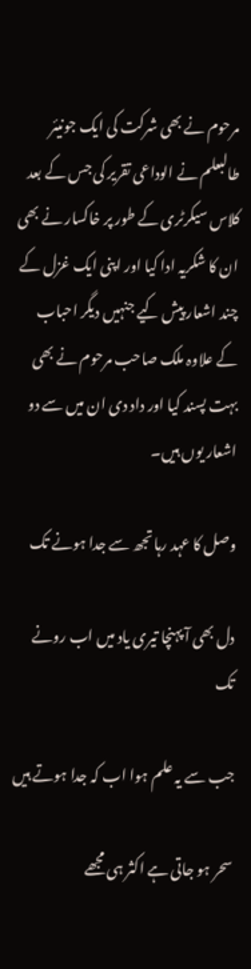مرحوم نے بھی شرکت کی ایک جونیئر طالبعلم نے الوداعی تقریر کی جس کے بعد کلاس سیکرٹری کے طور پر خاکسار نے بھی ان کا شکریہ ادا کیا اور اپنی ایک غزل کے چند اشعار پیش کیے جنہیں دیگر احباب کے علاوہ ملک صاحب مرحوم نے بھی بہت پسند کیا اور داد دی ان میں سے دو اشعار یوں ہیں۔

وصل کا عہد رہا تجھ سے جدا ہونے تک

دل بھی آ پہنچا تیری یاد میں اب رونے تک

جب سے یہ علم ہوا اب کہ جدا ہوتے ہیں

سحر ہو جاتی ہے اکثر ہی مجھے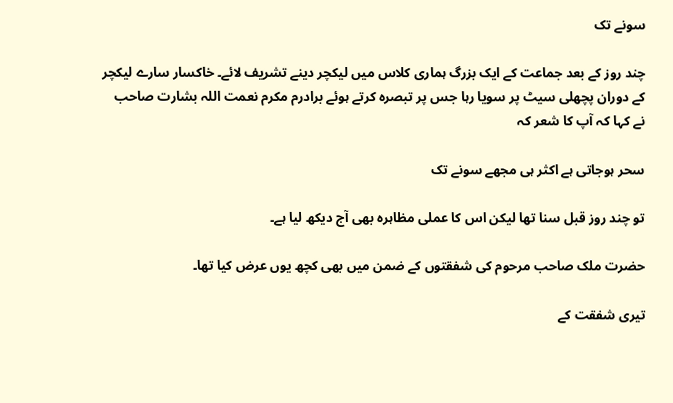سونے تک

چند روز کے بعد جماعت کے ایک بزرگ ہماری کلاس میں لیکچر دینے تشریف لائے۔ خاکسار سارے لیکچر کے دوران پچھلی سیٹ پر سویا رہا جس پر تبصرہ کرتے ہوئے برادرم مکرم نعمت اللہ بشارت صاحب نے کہا کہ آپ کا شعر کہ

سحر ہوجاتی ہے اکثر ہی مجھے سونے تک

تو چند روز قبل سنا تھا لیکن اس کا عملی مظاہرہ بھی آج دیکھ لیا ہے۔

حضرت ملک صاحب مرحوم کی شفقتوں کے ضمن میں بھی کچھ یوں عرض کیا تھا۔

تیری شفقت کے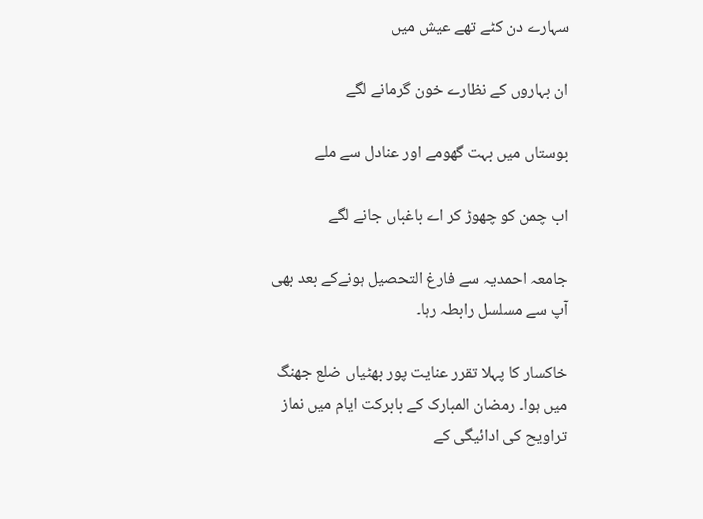سہارے دن کٹے تھے عیش میں

ان بہاروں کے نظارے خون گرمانے لگے

بوستاں میں بہت گھومے اور عنادل سے ملے

اب چمن کو چھوڑ کر اے باغباں جانے لگے

جامعہ احمدیہ سے فارغ التحصیل ہونےکے بعد بھی آپ سے مسلسل رابطہ رہا۔

خاکسار کا پہلا تقرر عنایت پور بھٹیاں ضلع جھنگ میں ہوا۔ رمضان المبارک کے بابرکت ایام میں نماز تراویح کی ادائیگی کے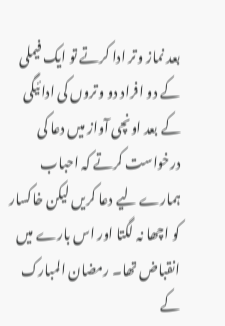بعد نماز وتر ادا کرتے تو ایک فیملی کے دو افراد دو وتروں کی ادائیگی کے بعد اونچی آواز میں دعا کی درخواست کرتے کہ احباب ہمارے لیے دعا کریں لیکن خاکسار کو اچھا نہ لگتا اور اس بارے میں انقباض تھا۔ رمضان المبارک کے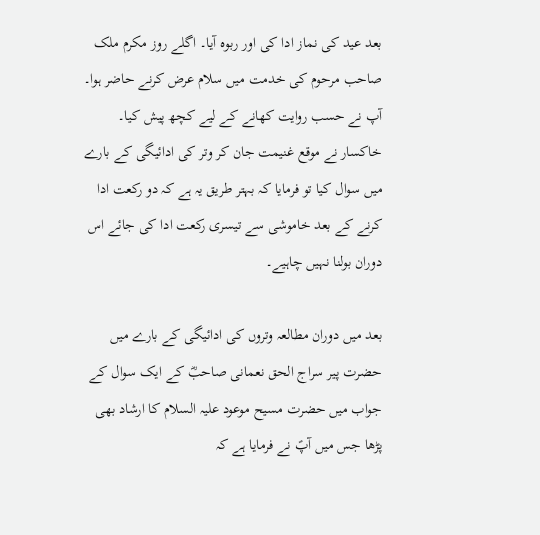بعد عید کی نماز ادا کی اور ربوہ آیا۔ اگلے روز مکرم ملک صاحب مرحوم کی خدمت میں سلام عرض کرنے حاضر ہوا۔ آپ نے حسب روایت کھانے کے لیے کچھ پیش کیا۔ خاکسار نے موقع غنیمت جان کر وتر کی ادائیگی کے بارے میں سوال کیا تو فرمایا کہ بہتر طریق یہ ہے کہ دو رکعت ادا کرنے کے بعد خاموشی سے تیسری رکعت ادا کی جائے اس دوران بولنا نہیں چاہیے۔

بعد میں دوران مطالعہ وتروں کی ادائیگی کے بارے میں حضرت پیر سراج الحق نعمانی صاحبؓ کے ایک سوال کے جواب میں حضرت مسیح موعود علیہ السلام کا ارشاد بھی پڑھا جس میں آپؑ نے فرمایا ہے کہ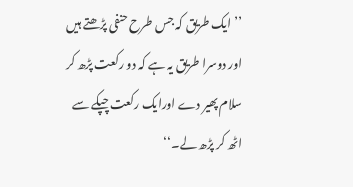’’ ایک طریق کہ جس طرح حنفی پڑھتے ہیں اور دوسرا طریق یہ ہے کہ دو رکعت پڑھ کر سلام پھیر دے اورایک رکعت چپکے سے اٹھ کر پڑھ لے۔‘‘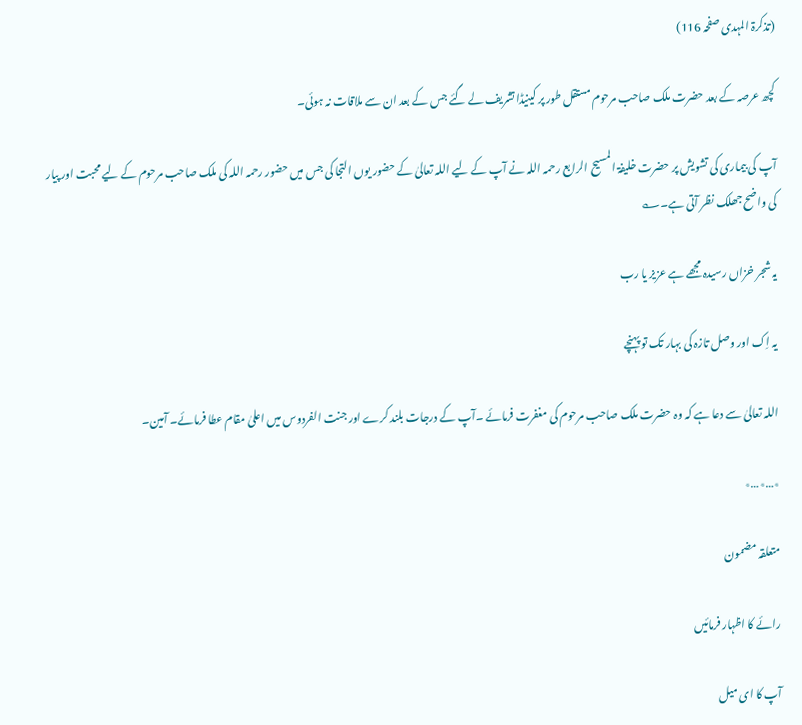(تذکرۃ المہدی صفحہ 116)

کچھ عرصہ کے بعد حضرت ملک صاحب مرحوم مستقل طور پر کینیڈا تشریف لے گئے جس کے بعد ان سے ملاقات نہ ہوئی۔

آپ کی بیماری کی تشویش پر حضرت خلیفۃ المسیح الرابع رحمہ اللہ نے آپ کے لیے اللہ تعالیٰ کے حضور یوں التجا کی جس میں حضور رحمہ اللہ کی ملک صاحب مرحوم کے لیے محبت اور پیار کی واضح جھلک نظر آتی ہے۔؎

یہ شجر خزاں رسیدہ مجھے ہے عزیز یا رب

یہ اِک اور وصل تازہ کی بہار تک تو پہنچے

اللہ تعالیٰ سے دعا ہے کہ وہ حضرت ملک صاحب مرحوم کی مغفرت فرمائے ۔آپ کے درجات بلند کرے اور جنت الفردوس میں اعلیٰ مقام عطا فرمائے۔ آمین۔

٭…٭…٭

متعلقہ مضمون

رائے کا اظہار فرمائیں

آپ کا ای میل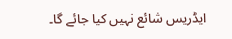ایڈریس شائع نہیں کیا جائے گا۔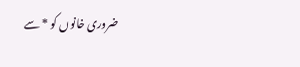ضروری خانوں کو * سے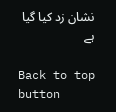نشان زد کیا گیا ہے

Back to top button